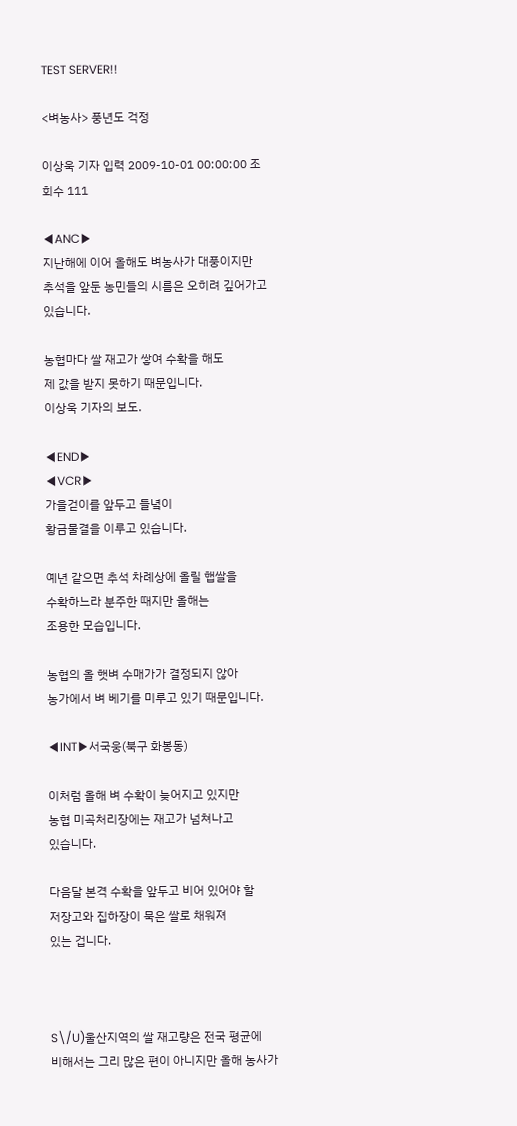TEST SERVER!!

<벼농사> 풍년도 걱정

이상욱 기자 입력 2009-10-01 00:00:00 조회수 111

◀ANC▶
지난해에 이어 올해도 벼농사가 대풍이지만
추석을 앞둔 농민들의 시름은 오히려 깊어가고 있습니다.

농협마다 쌀 재고가 쌓여 수확을 해도
제 값을 받지 못하기 때문입니다.
이상욱 기자의 보도.

◀END▶
◀VCR▶
가을걷이를 앞두고 들녘이
황금물결을 이루고 있습니다.

예년 같으면 추석 차례상에 올릴 햅쌀을
수확하느라 분주한 때지만 올해는
조용한 모습입니다.

농협의 올 햇벼 수매가가 결정되지 않아
농가에서 벼 베기를 미루고 있기 때문입니다.

◀INT▶서국웅(북구 화봉동)

이처럼 올해 벼 수확이 늦어지고 있지만
농협 미곡처리장에는 재고가 넘쳐나고
있습니다.

다음달 본격 수확을 앞두고 비어 있어야 할
저장고와 집하장이 묵은 쌀로 채워져
있는 겁니다.



S\/U)울산지역의 쌀 재고량은 전국 평균에
비해서는 그리 많은 편이 아니지만 올해 농사가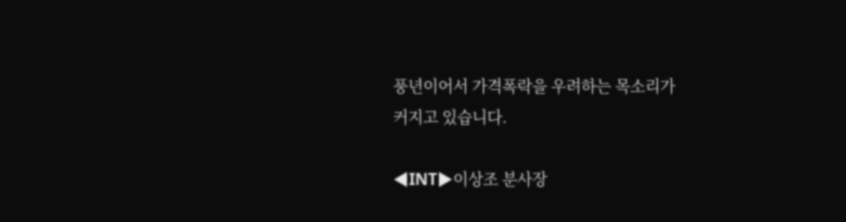풍년이어서 가격폭락을 우려하는 목소리가
커지고 있습니다.

◀INT▶이상조 분사장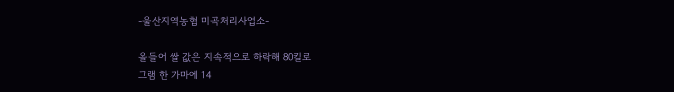-울산지역농협 미곡처리사업소-

올들어 쌀 값은 지속적으로 하락해 80킬로
그램 한 가마에 14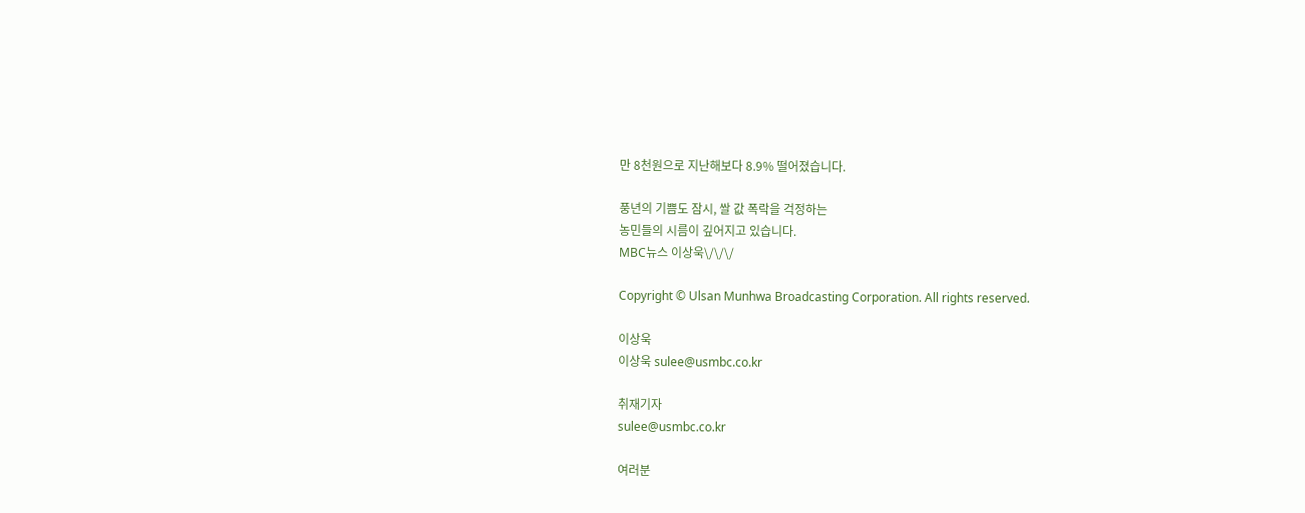만 8천원으로 지난해보다 8.9% 떨어졌습니다.

풍년의 기쁨도 잠시, 쌀 값 폭락을 걱정하는
농민들의 시름이 깊어지고 있습니다.
MBC뉴스 이상욱\/\/\/

Copyright © Ulsan Munhwa Broadcasting Corporation. All rights reserved.

이상욱
이상욱 sulee@usmbc.co.kr

취재기자
sulee@usmbc.co.kr

여러분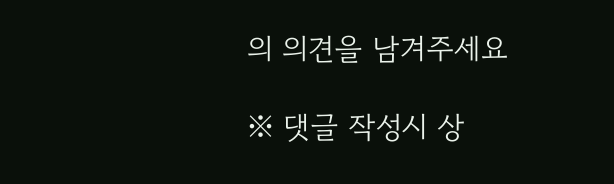의 의견을 남겨주세요

※ 댓글 작성시 상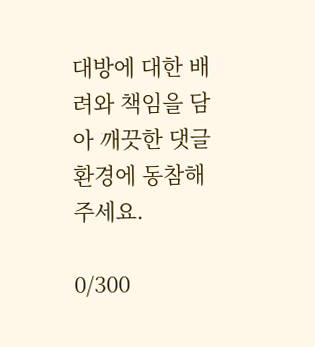대방에 대한 배려와 책임을 담아 깨끗한 댓글 환경에 동참해 주세요.

0/300